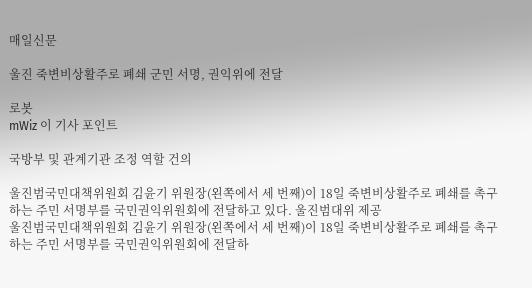매일신문

울진 죽변비상활주로 폐쇄 군민 서명, 권익위에 전달

로봇
mWiz 이 기사 포인트

국방부 및 관계기관 조정 역할 건의

울진범국민대책위원회 김윤기 위원장(왼쪽에서 세 번째)이 18일 죽변비상활주로 폐쇄를 촉구하는 주민 서명부를 국민권익위원회에 전달하고 있다. 울진범대위 제공
울진범국민대책위원회 김윤기 위원장(왼쪽에서 세 번째)이 18일 죽변비상활주로 폐쇄를 촉구하는 주민 서명부를 국민권익위원회에 전달하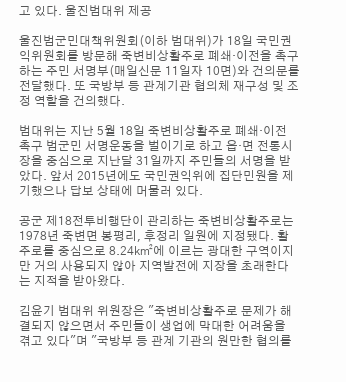고 있다. 울진범대위 제공

울진범군민대책위원회(이하 범대위)가 18일 국민권익위원회를 방문해 죽변비상활주로 폐쇄·이전을 촉구하는 주민 서명부(매일신문 11일자 10면)와 건의문를 전달했다. 또 국방부 등 관계기관 협의체 재구성 및 조정 역할을 건의했다.

범대위는 지난 5월 18일 죽변비상활주로 폐쇄·이전 촉구 범군민 서명운동을 벌이기로 하고 읍·면 전통시장을 중심으로 지난달 31일까지 주민들의 서명을 받았다. 앞서 2015년에도 국민권익위에 집단민원을 제기했으나 답보 상태에 머물러 있다.

공군 제18전투비행단이 관리하는 죽변비상활주로는 1978년 죽변면 봉평리, 후정리 일원에 지정됐다. 활주로를 중심으로 8.24㎢에 이르는 광대한 구역이지만 거의 사용되지 않아 지역발전에 지장을 초래한다는 지적을 받아왔다.

김윤기 범대위 위원장은 "죽변비상활주로 문제가 해결되지 않으면서 주민들이 생업에 막대한 어려움을 겪고 있다"며 "국방부 등 관계 기관의 원만한 협의를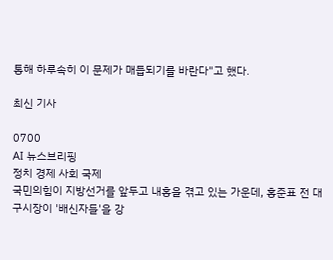통해 하루속히 이 문제가 매듭되기를 바란다"고 했다.

최신 기사

0700
AI 뉴스브리핑
정치 경제 사회 국제
국민의힘이 지방선거를 앞두고 내홍을 겪고 있는 가운데, 홍준표 전 대구시장이 '배신자들'을 강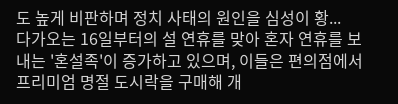도 높게 비판하며 정치 사태의 원인을 심성이 황...
다가오는 16일부터의 설 연휴를 맞아 혼자 연휴를 보내는 '혼설족'이 증가하고 있으며, 이들은 편의점에서 프리미엄 명절 도시락을 구매해 개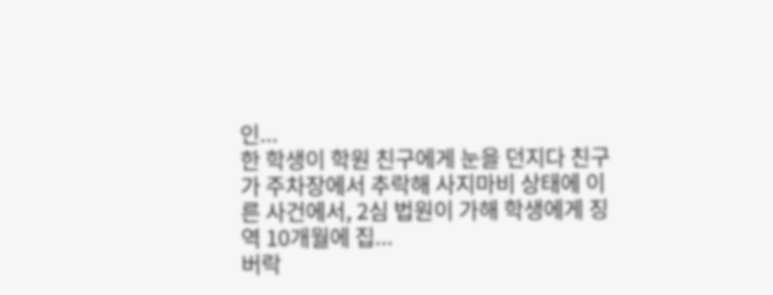인...
한 학생이 학원 친구에게 눈을 던지다 친구가 주차장에서 추락해 사지마비 상태에 이른 사건에서, 2심 법원이 가해 학생에게 징역 10개월에 집...
버락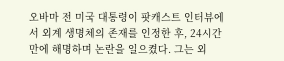오바마 전 미국 대통령이 팟캐스트 인터뷰에서 외계 생명체의 존재를 인정한 후, 24시간 만에 해명하며 논란을 일으켰다. 그는 외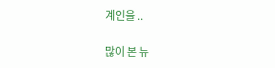계인을 ..

많이 본 뉴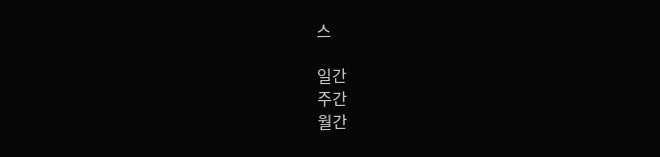스

일간
주간
월간